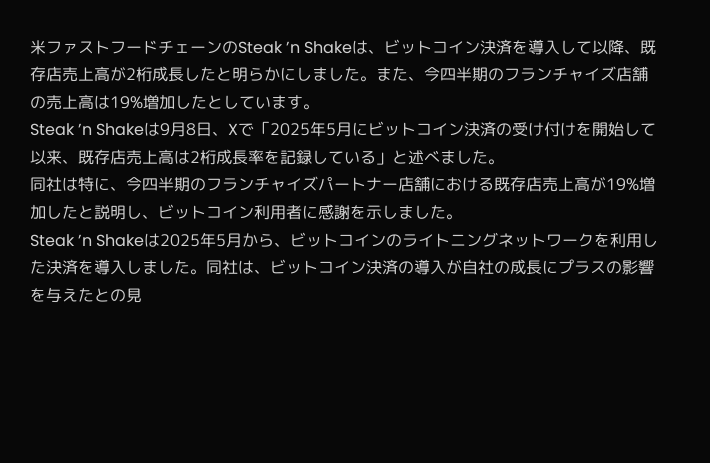米ファストフードチェーンのSteak ’n Shakeは、ビットコイン決済を導入して以降、既存店売上高が2桁成長したと明らかにしました。また、今四半期のフランチャイズ店舗の売上高は19%増加したとしています。
Steak ’n Shakeは9月8日、Xで「2025年5月にビットコイン決済の受け付けを開始して以来、既存店売上高は2桁成長率を記録している」と述べました。
同社は特に、今四半期のフランチャイズパートナー店舗における既存店売上高が19%増加したと説明し、ビットコイン利用者に感謝を示しました。
Steak ’n Shakeは2025年5月から、ビットコインのライトニングネットワークを利用した決済を導入しました。同社は、ビットコイン決済の導入が自社の成長にプラスの影響を与えたとの見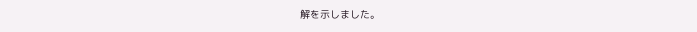解を示しました。